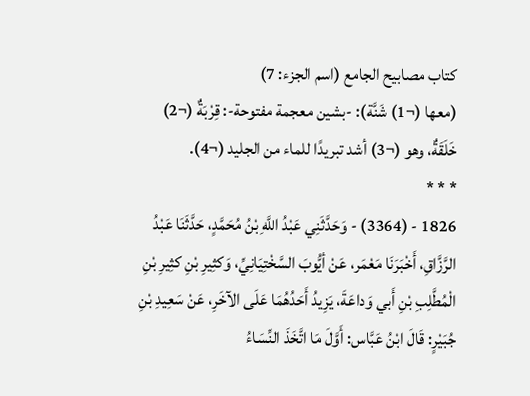كتاب مصابيح الجامع (اسم الجزء: 7)
(معها (¬1) شَنَّة): -بشين معجمة مفتوحة-: قِرْبَةٌ (¬2) خَلَقَةٌ، وهو (¬3) أشد تبريدًا للماء من الجليد (¬4).
* * *
1826 - (3364) - وَحَدَّثَنِي عَبْدُ اللَّهِ بْنُ مُحَمَّدٍ، حَدَّثَنَا عَبْدُ الرَّزَّاقِ، أَخْبَرَنَا مَعْمَر، عَنْ أيُّوبَ السَّخْتِيَانِيِّ، وَكثِيرِ بْنِ كثِيرِ بْنِ الْمُطَّلِبِ بْنِ أَبي وَداعَةَ، يَزِيدُ أَحَدُهُمَا عَلَى الآخَرِ، عَنْ سَعِيدِ بْنِ جُبَيْرٍ: قَالَ ابْنُ عَبَّاس: أَوَّلَ مَا اتَّخَذَ النِّسَاءُ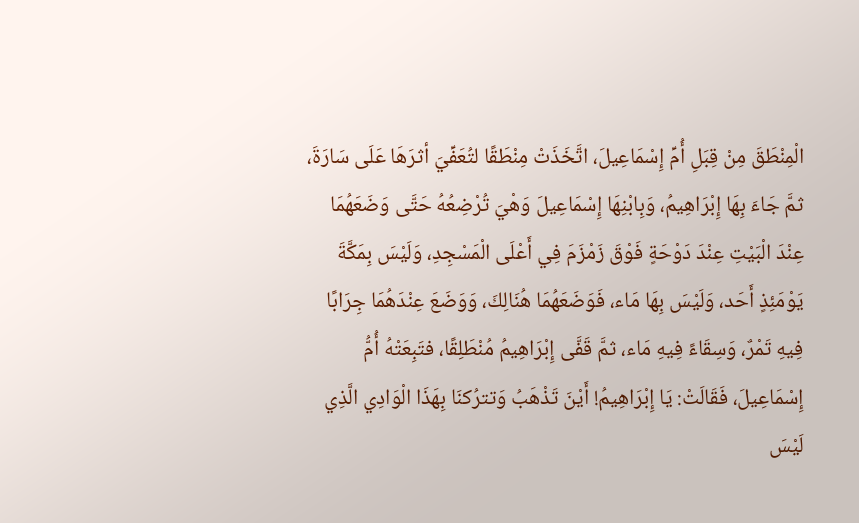الْمِنْطَقَ مِنْ قِبَلِ أُمِّ إِسْمَاعِيلَ، اتَّخَذَتْ مِنْطَقًا لتُعَفِّيَ أثرَهَا عَلَى سَارَةَ، ثمَّ جَاءَ بِهَا إِبْرَاهِيمُ، وَبِابْنِهَا إِسْمَاعِيلَ وَهْيَ تُرْضِعُهُ حَتَّى وَضَعَهُمَا عِنْدَ الْبَيْتِ عِنْدَ دَوْحَةٍ فَوْقَ زَمْزَمَ فِي أَعْلَى الْمَسْجِدِ، وَلَيْسَ بِمَكَّةَ يَوْمَئِذٍ أَحَد، وَلَيْسَ بِهَا مَاء، فَوَضَعَهُمَا هُنَالِكَ، وَوَضَعَ عِنْدَهُمَا جِرَابًا فِيهِ تَمْرٌ، وَسِقَاءً فِيهِ مَاء، ثمَّ قَفَّى إِبْرَاهِيمُ مُنْطَلِقًا، فتَبِعَتْهُ أُمُّ إِسْمَاعِيلَ، فَقَالَتْ: يَا إِبْرَاهِيمُ! أَيْنَ تَذْهَبُ وَتترُكنَا بِهَذَا الْوَادِي الَّذِي لَيْسَ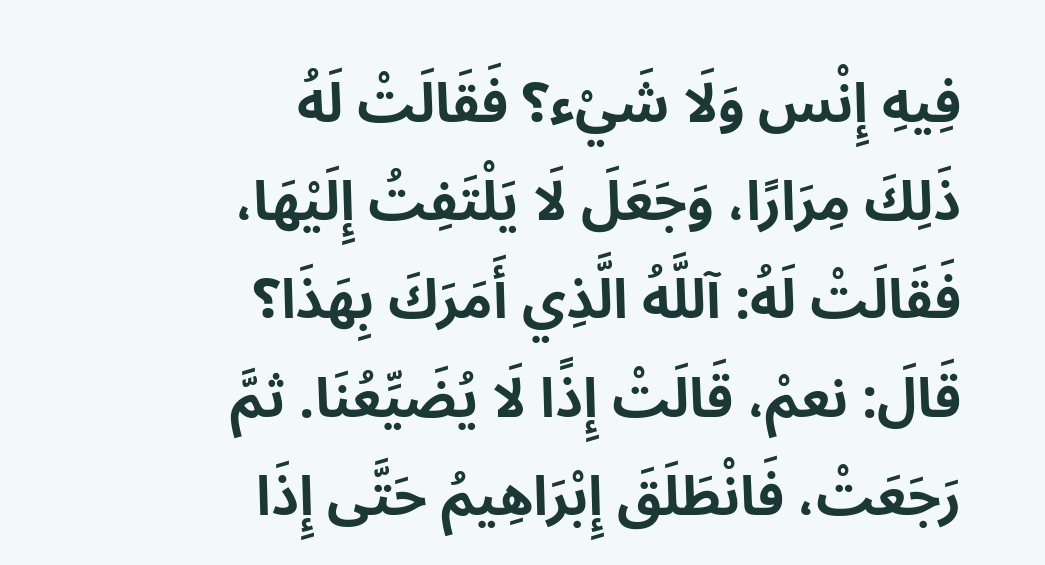فِيهِ إِنْس وَلَا شَيْء؟ فَقَالَتْ لَهُ ذَلِكَ مِرَارًا، وَجَعَلَ لَا يَلْتَفِتُ إِلَيْهَا، فَقَالَتْ لَهُ: آللَّهُ الَّذِي أَمَرَكَ بِهَذَا؟ قَالَ: نعمْ، قَالَتْ إِذًا لَا يُضَيِّعُنَا. ثمَّ رَجَعَتْ، فَانْطَلَقَ إِبْرَاهِيمُ حَتَّى إِذَا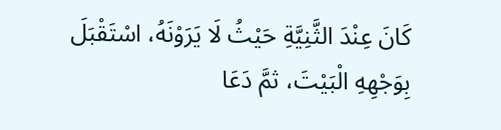كَانَ عِنْدَ الثَّنِيَّةِ حَيْثُ لَا يَرَوْنَهُ، اسْتَقْبَلَ بِوَجْهِهِ الْبَيْتَ، ثمَّ دَعَا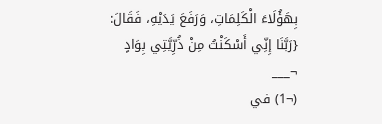بِهَؤُلَاءَ الْكَلِمَاتِ، وَرَفَعَ يَدَيْهِ، فَقَالَ: {رَبَّنَا إِنِّي أَسْكَنْتُ مِنْ ذُرِّيَّتِي بِوَادٍ
¬___
(¬1) في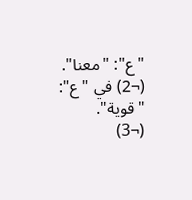"ع": "معنا".
(¬2) في "ع": "قوية".
(¬3)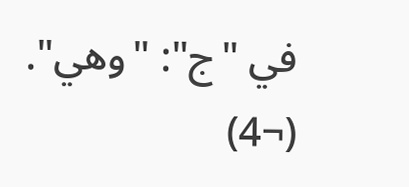في "ج": "وهي".
(¬4)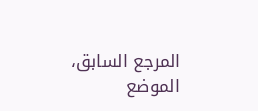المرجع السابق، الموضع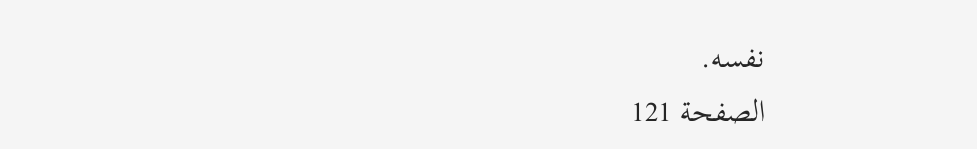نفسه.
الصفحة 121